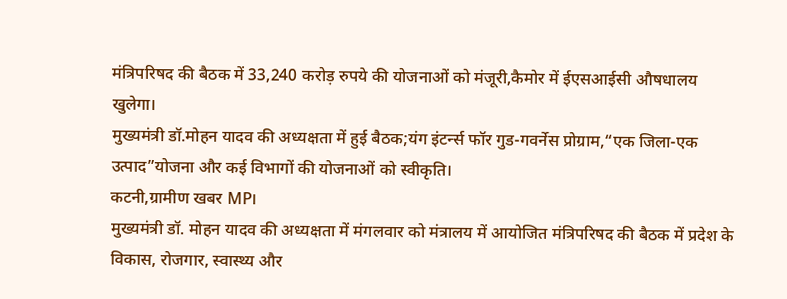मंत्रिपरिषद की बैठक में 33,240 करोड़ रुपये की योजनाओं को मंजूरी,कैमोर में ईएसआईसी औषधालय खुलेगा।
मुख्यमंत्री डॉ.मोहन यादव की अध्यक्षता में हुई बैठक;यंग इंटर्न्स फॉर गुड-गवर्नेस प्रोग्राम,“एक जिला-एक उत्पाद”योजना और कई विभागों की योजनाओं को स्वीकृति।
कटनी,ग्रामीण खबर MP।
मुख्यमंत्री डॉ. मोहन यादव की अध्यक्षता में मंगलवार को मंत्रालय में आयोजित मंत्रिपरिषद की बैठक में प्रदेश के विकास, रोजगार, स्वास्थ्य और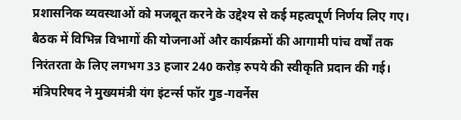प्रशासनिक व्यवस्थाओं को मजबूत करने के उद्देश्य से कई महत्वपूर्ण निर्णय लिए गए। बैठक में विभिन्न विभागों की योजनाओं और कार्यक्रमों की आगामी पांच वर्षों तक निरंतरता के लिए लगभग 33 हजार 240 करोड़ रुपये की स्वीकृति प्रदान की गई।
मंत्रिपरिषद ने मुख्यमंत्री यंग इंटर्न्स फॉर गुड-गवर्नेस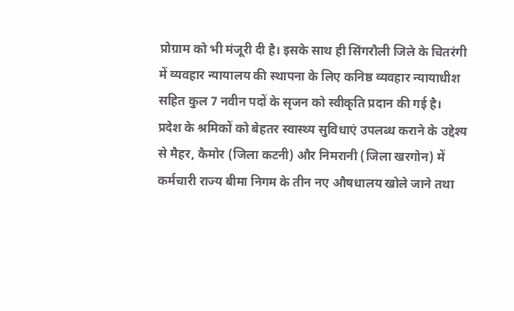प्रोग्राम को भी मंजूरी दी है। इसके साथ ही सिंगरौली जिले के चितरंगी में व्यवहार न्यायालय की स्थापना के लिए कनिष्ठ व्यवहार न्यायाधीश सहित कुल 7 नवीन पदों के सृजन को स्वीकृति प्रदान की गई है।
प्रदेश के श्रमिकों को बेहतर स्वास्थ्य सुविधाएं उपलब्ध कराने के उद्देश्य से मैहर, कैमोर (जिला कटनी) और निमरानी (जिला खरगोन) में कर्मचारी राज्य बीमा निगम के तीन नए औषधालय खोले जाने तथा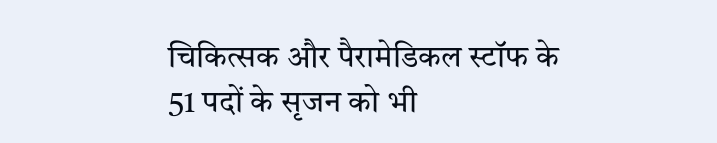चिकित्सक और पैरामेडिकल स्टॉफ के 51 पदों के सृजन को भी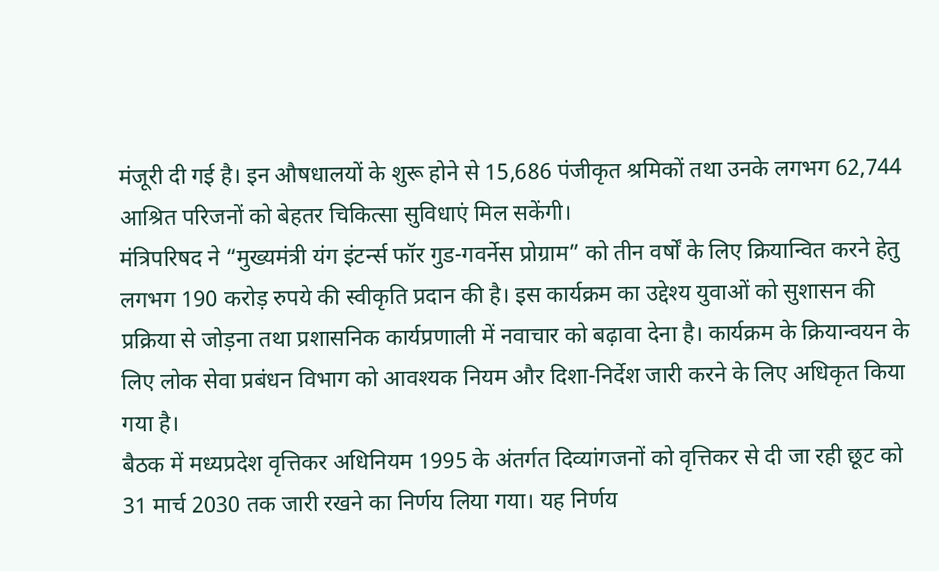मंजूरी दी गई है। इन औषधालयों के शुरू होने से 15,686 पंजीकृत श्रमिकों तथा उनके लगभग 62,744 आश्रित परिजनों को बेहतर चिकित्सा सुविधाएं मिल सकेंगी।
मंत्रिपरिषद ने “मुख्यमंत्री यंग इंटर्न्स फॉर गुड-गवर्नेस प्रोग्राम” को तीन वर्षों के लिए क्रियान्वित करने हेतु लगभग 190 करोड़ रुपये की स्वीकृति प्रदान की है। इस कार्यक्रम का उद्देश्य युवाओं को सुशासन की प्रक्रिया से जोड़ना तथा प्रशासनिक कार्यप्रणाली में नवाचार को बढ़ावा देना है। कार्यक्रम के क्रियान्वयन के लिए लोक सेवा प्रबंधन विभाग को आवश्यक नियम और दिशा-निर्देश जारी करने के लिए अधिकृत किया गया है।
बैठक में मध्यप्रदेश वृत्तिकर अधिनियम 1995 के अंतर्गत दिव्यांगजनों को वृत्तिकर से दी जा रही छूट को 31 मार्च 2030 तक जारी रखने का निर्णय लिया गया। यह निर्णय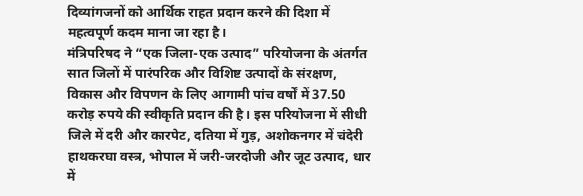दिव्यांगजनों को आर्थिक राहत प्रदान करने की दिशा में महत्वपूर्ण कदम माना जा रहा है।
मंत्रिपरिषद ने “एक जिला-एक उत्पाद” परियोजना के अंतर्गत सात जिलों में पारंपरिक और विशिष्ट उत्पादों के संरक्षण, विकास और विपणन के लिए आगामी पांच वर्षों में 37.50 करोड़ रुपये की स्वीकृति प्रदान की है। इस परियोजना में सीधी जिले में दरी और कारपेट, दतिया में गुड़, अशोकनगर में चंदेरी हाथकरघा वस्त्र, भोपाल में जरी-जरदोजी और जूट उत्पाद, धार में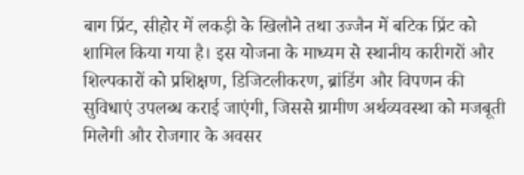बाग प्रिंट, सीहोर में लकड़ी के खिलौने तथा उज्जैन में बटिक प्रिंट को शामिल किया गया है। इस योजना के माध्यम से स्थानीय कारीगरों और शिल्पकारों को प्रशिक्षण, डिजिटलीकरण, ब्रांडिंग और विपणन की सुविधाएं उपलब्ध कराई जाएंगी, जिससे ग्रामीण अर्थव्यवस्था को मजबूती मिलेगी और रोजगार के अवसर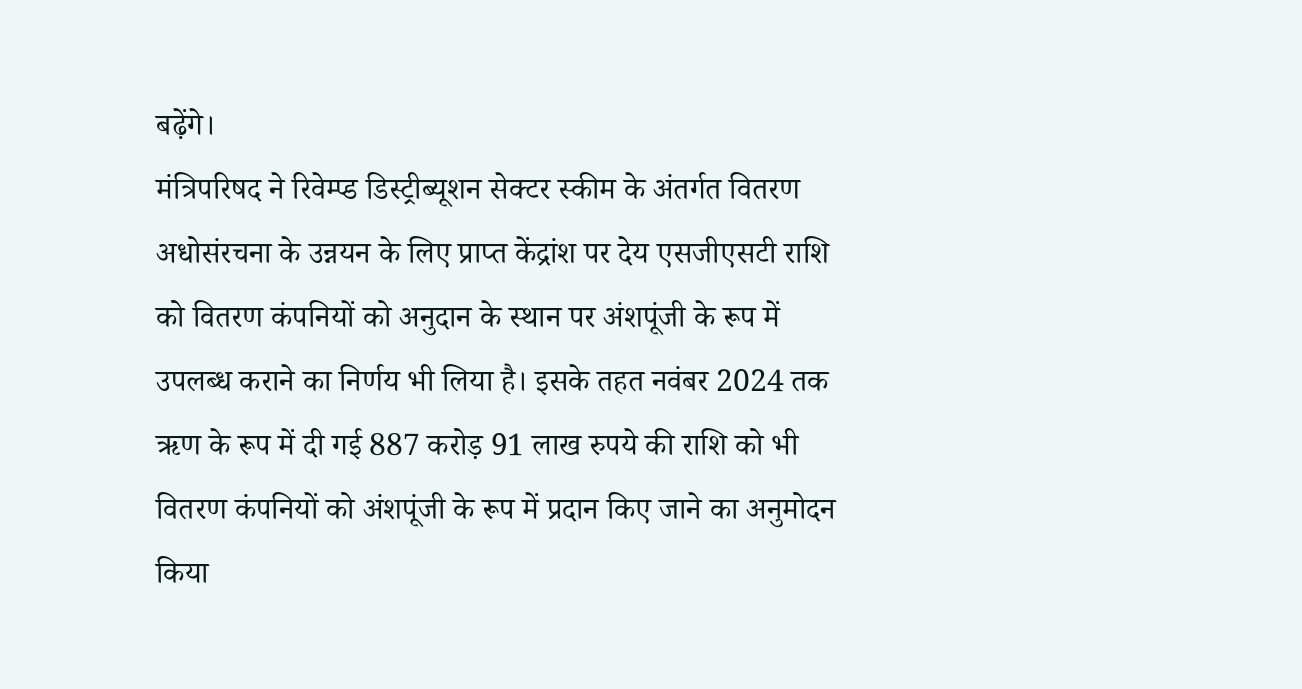बढ़ेंगे।
मंत्रिपरिषद ने रिवेम्प्ड डिस्ट्रीब्यूशन सेक्टर स्कीम के अंतर्गत वितरण अधोसंरचना के उन्नयन के लिए प्राप्त केंद्रांश पर देय एसजीएसटी राशि को वितरण कंपनियों को अनुदान के स्थान पर अंशपूंजी के रूप में उपलब्ध कराने का निर्णय भी लिया है। इसके तहत नवंबर 2024 तक ऋण के रूप में दी गई 887 करोड़ 91 लाख रुपये की राशि को भी वितरण कंपनियों को अंशपूंजी के रूप में प्रदान किए जाने का अनुमोदन किया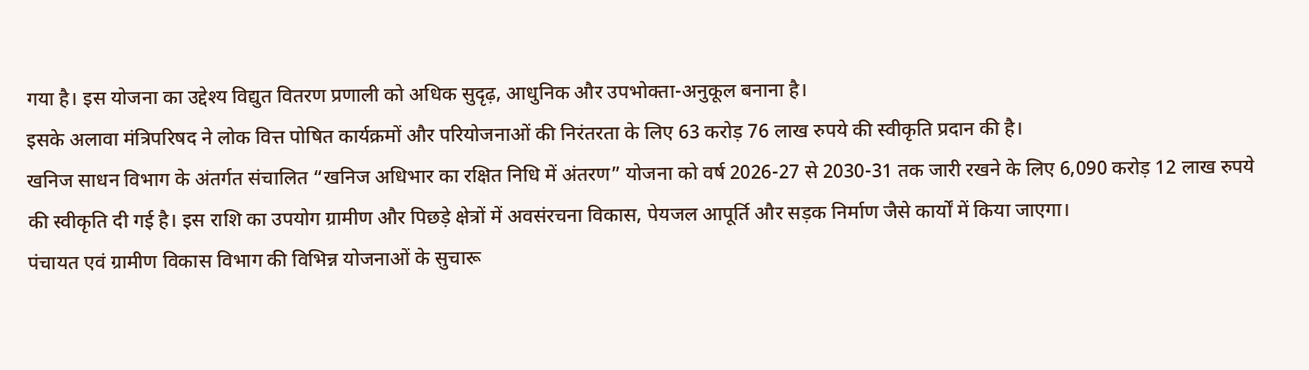गया है। इस योजना का उद्देश्य विद्युत वितरण प्रणाली को अधिक सुदृढ़, आधुनिक और उपभोक्ता-अनुकूल बनाना है।
इसके अलावा मंत्रिपरिषद ने लोक वित्त पोषित कार्यक्रमों और परियोजनाओं की निरंतरता के लिए 63 करोड़ 76 लाख रुपये की स्वीकृति प्रदान की है।
खनिज साधन विभाग के अंतर्गत संचालित “खनिज अधिभार का रक्षित निधि में अंतरण” योजना को वर्ष 2026-27 से 2030-31 तक जारी रखने के लिए 6,090 करोड़ 12 लाख रुपये की स्वीकृति दी गई है। इस राशि का उपयोग ग्रामीण और पिछड़े क्षेत्रों में अवसंरचना विकास, पेयजल आपूर्ति और सड़क निर्माण जैसे कार्यों में किया जाएगा।
पंचायत एवं ग्रामीण विकास विभाग की विभिन्न योजनाओं के सुचारू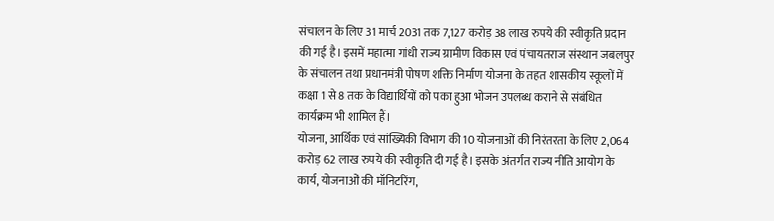संचालन के लिए 31 मार्च 2031 तक 7,127 करोड़ 38 लाख रुपये की स्वीकृति प्रदान की गई है। इसमें महात्मा गांधी राज्य ग्रामीण विकास एवं पंचायतराज संस्थान जबलपुर के संचालन तथा प्रधानमंत्री पोषण शक्ति निर्माण योजना के तहत शासकीय स्कूलों में कक्षा 1 से 8 तक के विद्यार्थियों को पका हुआ भोजन उपलब्ध कराने से संबंधित कार्यक्रम भी शामिल हैं।
योजना, आर्थिक एवं सांख्यिकी विभाग की 10 योजनाओं की निरंतरता के लिए 2,064 करोड़ 62 लाख रुपये की स्वीकृति दी गई है। इसके अंतर्गत राज्य नीति आयोग के कार्य, योजनाओं की मॉनिटरिंग,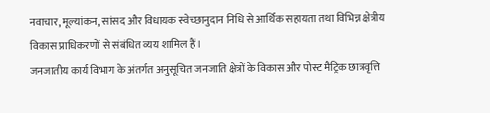नवाचार, मूल्यांकन, सांसद और विधायक स्वेच्छानुदान निधि से आर्थिक सहायता तथा विभिन्न क्षेत्रीय विकास प्राधिकरणों से संबंधित व्यय शामिल हैं।
जनजातीय कार्य विभाग के अंतर्गत अनुसूचित जनजाति क्षेत्रों के विकास और पोस्ट मैट्रिक छात्रवृत्ति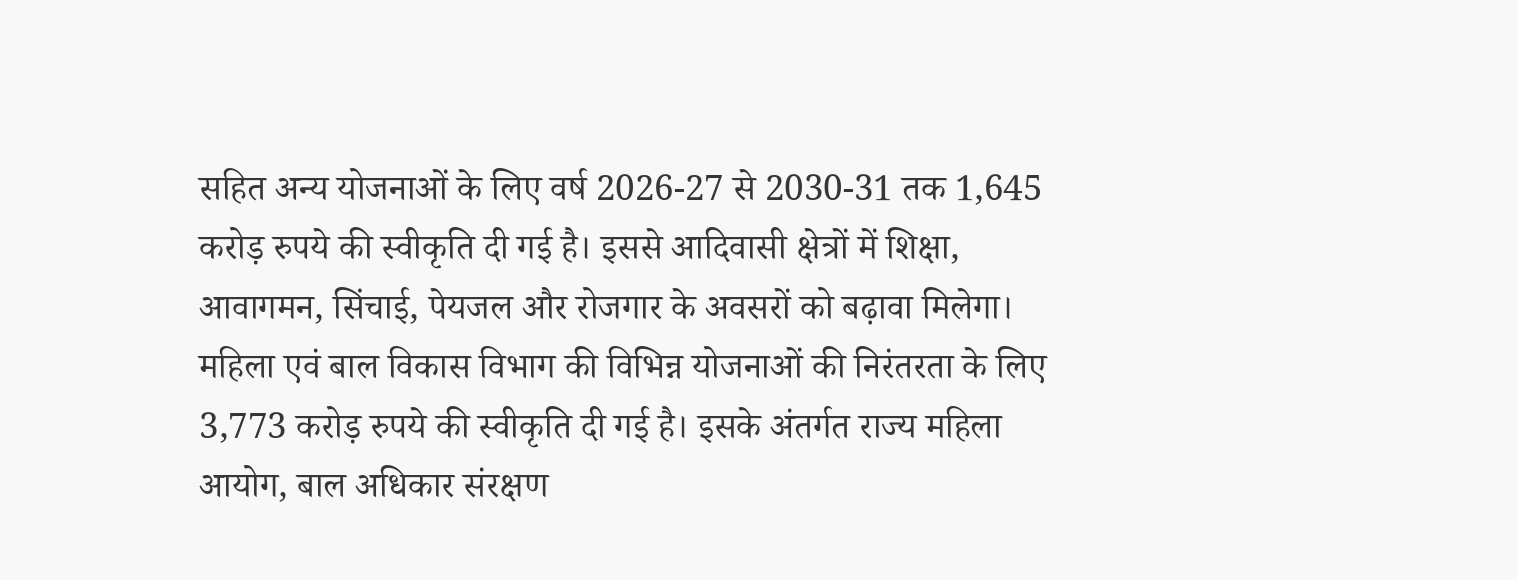सहित अन्य योजनाओं के लिए वर्ष 2026-27 से 2030-31 तक 1,645 करोड़ रुपये की स्वीकृति दी गई है। इससे आदिवासी क्षेत्रों में शिक्षा, आवागमन, सिंचाई, पेयजल और रोजगार के अवसरों को बढ़ावा मिलेगा।
महिला एवं बाल विकास विभाग की विभिन्न योजनाओं की निरंतरता के लिए 3,773 करोड़ रुपये की स्वीकृति दी गई है। इसके अंतर्गत राज्य महिला आयोग, बाल अधिकार संरक्षण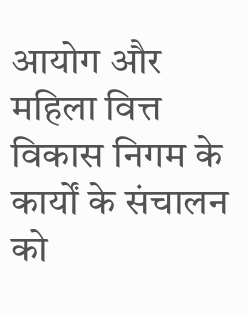आयोग और महिला वित्त विकास निगम के कार्यों के संचालन को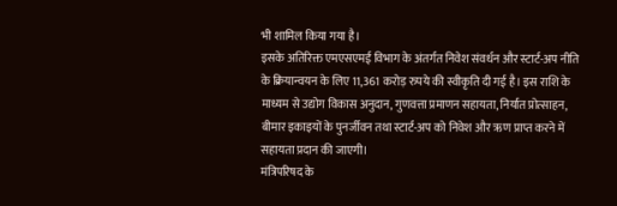भी शामिल किया गया है।
इसके अतिरिक्त एमएसएमई विभाग के अंतर्गत निवेश संवर्धन और स्टार्ट-अप नीति के क्रियान्वयन के लिए 11,361 करोड़ रुपये की स्वीकृति दी गई है। इस राशि के माध्यम से उद्योग विकास अनुदान, गुणवत्ता प्रमाणन सहायता, निर्यात प्रोत्साहन, बीमार इकाइयों के पुनर्जीवन तथा स्टार्ट-अप को निवेश और ऋण प्राप्त करने में सहायता प्रदान की जाएगी।
मंत्रिपरिषद के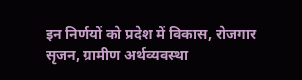इन निर्णयों को प्रदेश में विकास, रोजगार सृजन, ग्रामीण अर्थव्यवस्था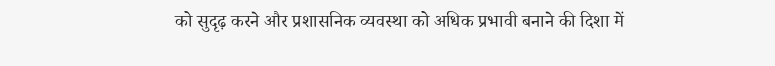को सुदृढ़ करने और प्रशासनिक व्यवस्था को अधिक प्रभावी बनाने की दिशा में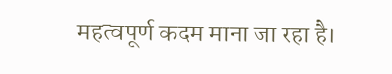महत्वपूर्ण कदम माना जा रहा है।